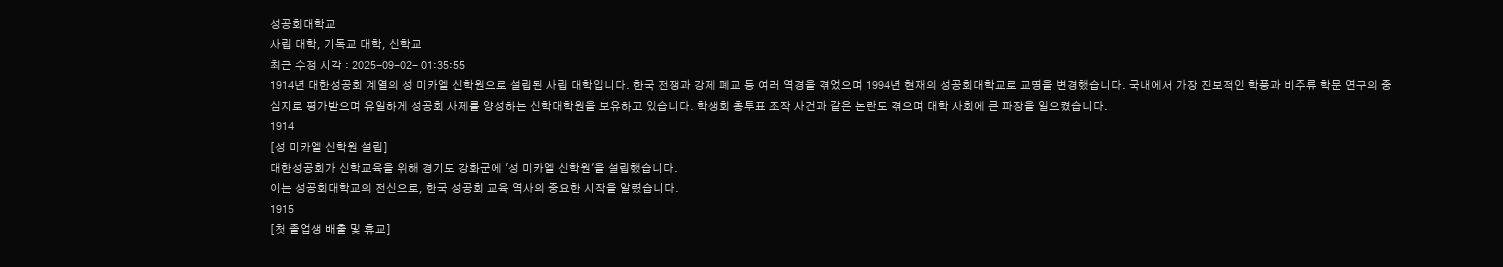성공회대학교
사립 대학, 기독교 대학, 신학교
최근 수정 시각 : 2025-09-02- 01:35:55
1914년 대한성공회 계열의 성 미카엘 신학원으로 설립된 사립 대학입니다. 한국 전쟁과 강제 폐교 등 여러 역경을 겪었으며 1994년 현재의 성공회대학교로 교명을 변경했습니다. 국내에서 가장 진보적인 학풍과 비주류 학문 연구의 중심지로 평가받으며 유일하게 성공회 사제를 양성하는 신학대학원을 보유하고 있습니다. 학생회 총투표 조작 사건과 같은 논란도 겪으며 대학 사회에 큰 파장을 일으켰습니다.
1914
[성 미카엘 신학원 설립]
대한성공회가 신학교육을 위해 경기도 강화군에 '성 미카엘 신학원'을 설립했습니다.
이는 성공회대학교의 전신으로, 한국 성공회 교육 역사의 중요한 시작을 알렸습니다.
1915
[첫 졸업생 배출 및 휴교]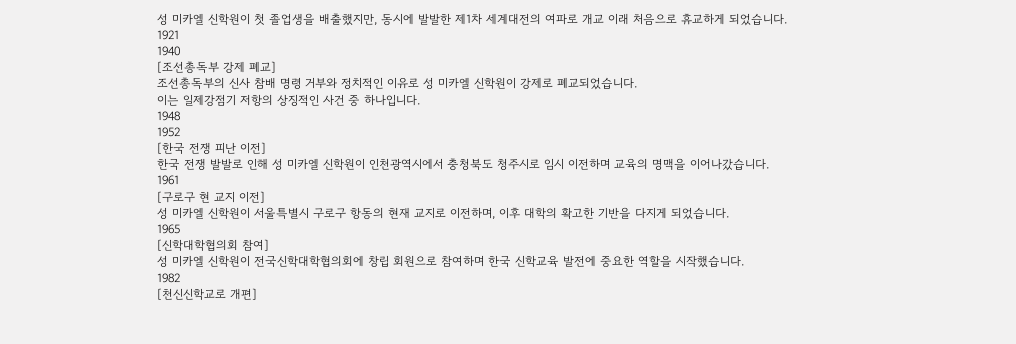성 미카엘 신학원이 첫 졸업생을 배출했지만, 동시에 발발한 제1차 세계대전의 여파로 개교 이래 처음으로 휴교하게 되었습니다.
1921
1940
[조선총독부 강제 폐교]
조선총독부의 신사 참배 명령 거부와 정치적인 이유로 성 미카엘 신학원이 강제로 폐교되었습니다.
이는 일제강점기 저항의 상징적인 사건 중 하나입니다.
1948
1952
[한국 전쟁 피난 이전]
한국 전쟁 발발로 인해 성 미카엘 신학원이 인천광역시에서 충청북도 청주시로 임시 이전하며 교육의 명맥을 이어나갔습니다.
1961
[구로구 현 교지 이전]
성 미카엘 신학원이 서울특별시 구로구 항동의 현재 교지로 이전하며, 이후 대학의 확고한 기반을 다지게 되었습니다.
1965
[신학대학협의회 참여]
성 미카엘 신학원이 전국신학대학협의회에 창립 회원으로 참여하며 한국 신학교육 발전에 중요한 역할을 시작했습니다.
1982
[천신신학교로 개편]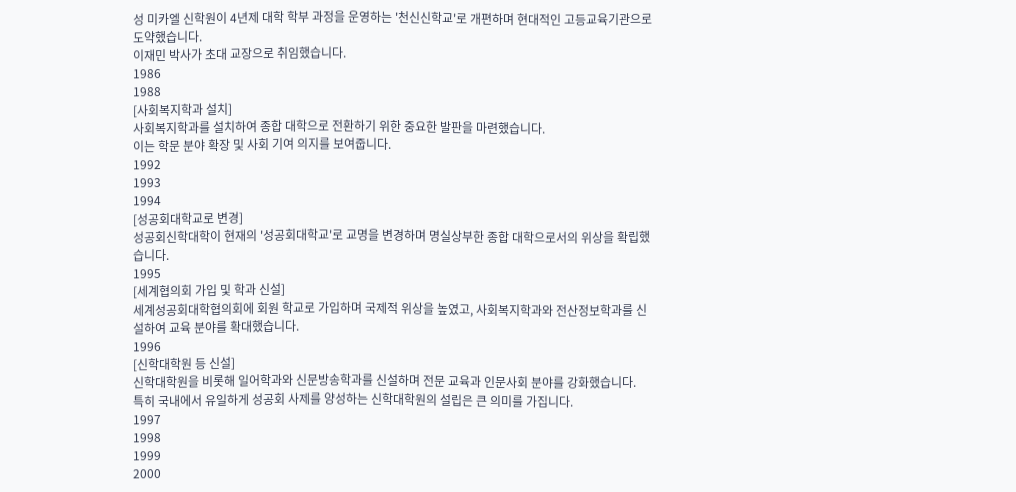성 미카엘 신학원이 4년제 대학 학부 과정을 운영하는 '천신신학교'로 개편하며 현대적인 고등교육기관으로 도약했습니다.
이재민 박사가 초대 교장으로 취임했습니다.
1986
1988
[사회복지학과 설치]
사회복지학과를 설치하여 종합 대학으로 전환하기 위한 중요한 발판을 마련했습니다.
이는 학문 분야 확장 및 사회 기여 의지를 보여줍니다.
1992
1993
1994
[성공회대학교로 변경]
성공회신학대학이 현재의 '성공회대학교'로 교명을 변경하며 명실상부한 종합 대학으로서의 위상을 확립했습니다.
1995
[세계협의회 가입 및 학과 신설]
세계성공회대학협의회에 회원 학교로 가입하며 국제적 위상을 높였고, 사회복지학과와 전산정보학과를 신설하여 교육 분야를 확대했습니다.
1996
[신학대학원 등 신설]
신학대학원을 비롯해 일어학과와 신문방송학과를 신설하며 전문 교육과 인문사회 분야를 강화했습니다.
특히 국내에서 유일하게 성공회 사제를 양성하는 신학대학원의 설립은 큰 의미를 가집니다.
1997
1998
1999
2000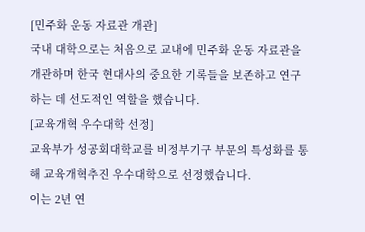[민주화 운동 자료관 개관]
국내 대학으로는 처음으로 교내에 민주화 운동 자료관을 개관하며 한국 현대사의 중요한 기록들을 보존하고 연구하는 데 선도적인 역할을 했습니다.
[교육개혁 우수대학 선정]
교육부가 성공회대학교를 비정부기구 부문의 특성화를 통해 교육개혁추진 우수대학으로 선정했습니다.
이는 2년 연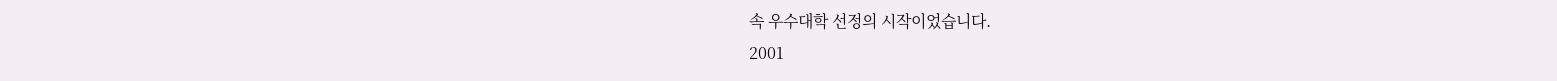속 우수대학 선정의 시작이었습니다.
2001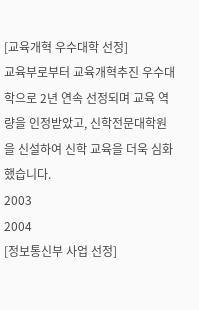[교육개혁 우수대학 선정]
교육부로부터 교육개혁추진 우수대학으로 2년 연속 선정되며 교육 역량을 인정받았고, 신학전문대학원을 신설하여 신학 교육을 더욱 심화했습니다.
2003
2004
[정보통신부 사업 선정]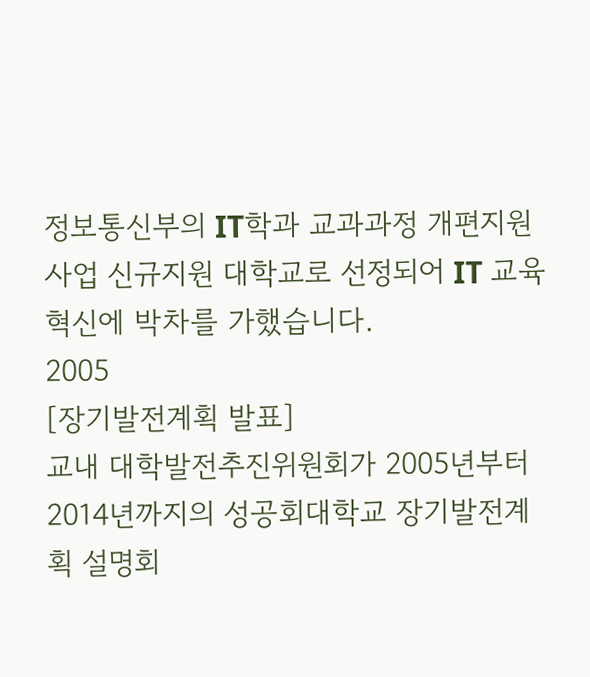정보통신부의 IT학과 교과과정 개편지원사업 신규지원 대학교로 선정되어 IT 교육 혁신에 박차를 가했습니다.
2005
[장기발전계획 발표]
교내 대학발전추진위원회가 2005년부터 2014년까지의 성공회대학교 장기발전계획 설명회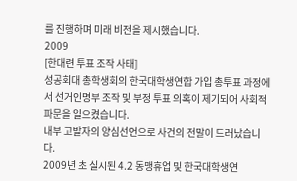를 진행하며 미래 비전을 제시했습니다.
2009
[한대련 투표 조작 사태]
성공회대 총학생회의 한국대학생연합 가입 총투표 과정에서 선거인명부 조작 및 부정 투표 의혹이 제기되어 사회적 파문을 일으켰습니다.
내부 고발자의 양심선언으로 사건의 전말이 드러났습니다.
2009년 초 실시된 4.2 동맹휴업 및 한국대학생연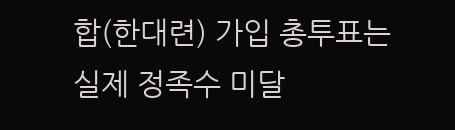합(한대련) 가입 총투표는 실제 정족수 미달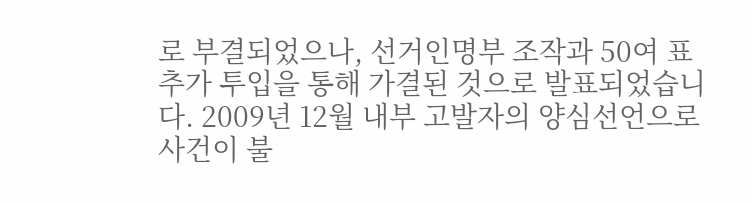로 부결되었으나, 선거인명부 조작과 50여 표 추가 투입을 통해 가결된 것으로 발표되었습니다. 2009년 12월 내부 고발자의 양심선언으로 사건이 불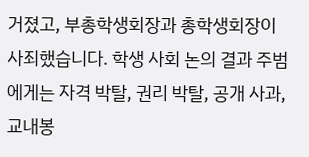거졌고, 부총학생회장과 총학생회장이 사죄했습니다. 학생 사회 논의 결과 주범에게는 자격 박탈, 권리 박탈, 공개 사과, 교내봉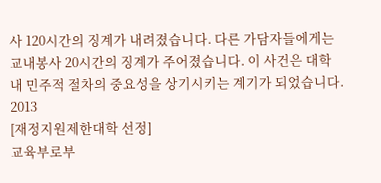사 120시간의 징계가 내려졌습니다. 다른 가담자들에게는 교내봉사 20시간의 징계가 주어졌습니다. 이 사건은 대학 내 민주적 절차의 중요성을 상기시키는 계기가 되었습니다.
2013
[재정지원제한대학 선정]
교육부로부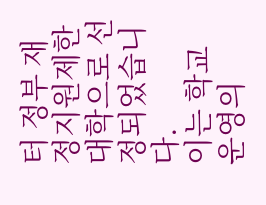터 정부 재정지원제한대학으로 선정되었습니다.
이는 학교 운영의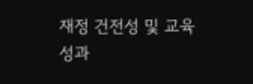재정 건전성 및 교육 성과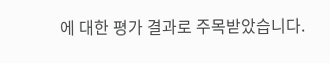에 대한 평가 결과로 주목받았습니다.